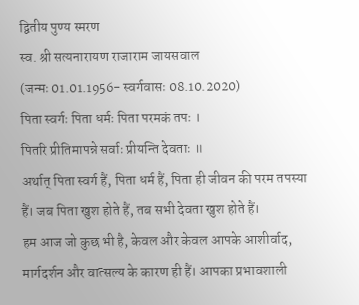द्वितीय पुण्य स्मरण
स्व. श्री सत्यनारायण राजाराम जायसवाल
(जन्मः 01.01.1956- स्वर्गवासः 08.10.2020)
पिता स्वर्गः पिता धर्मः पिता परमकं तपः ।
पितरि प्रीतिमापन्ने सर्वाः प्रीयन्ति देवताः ॥
अर्थात् पिता स्वर्ग हैं, पिता धर्म हैं, पिता ही जीवन की परम तपस्या हैं। जब पिता खुश होते हैं, तब सभी देवता खुश होते हैं।
हम आज जो कुछ भी है, केवल और केवल आपके आशीर्वाद, मार्गदर्शन और वात्सल्य के कारण ही हैं। आपका प्रभावशाली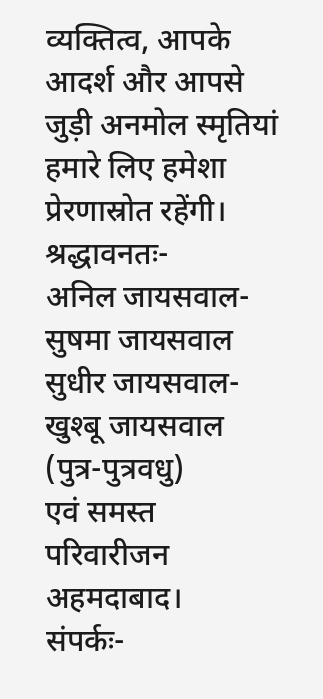व्यक्तित्व, आपके आदर्श और आपसे जुड़ी अनमोल स्मृतियां हमारे लिए हमेशा प्रेरणास्रोत रहेंगी।
श्रद्धावनतः-
अनिल जायसवाल-सुषमा जायसवाल
सुधीर जायसवाल-खुश्बू जायसवाल
(पुत्र-पुत्रवधु)
एवं समस्त परिवारीजन
अहमदाबाद।
संपर्कः-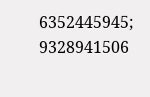6352445945; 9328941506